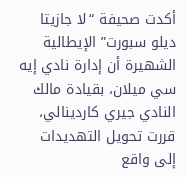أكدت صحيفة “لا جازيتا ديلو سبورت” الإيطالية الشهيرة أن إدارة نادي إيه سي ميلان، بقيادة مالك النادي جيري كاردينالي، قررت تحويل التهديدات إلى واقع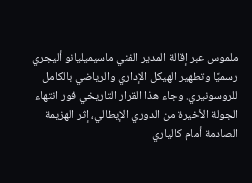ملموس عبر إقالة المدير الفني ماسيميليانو أليجري رسميًا وتطهير الهيكل الإداري والرياضي بالكامل للروسونيري. وجاء هذا القرار التاريخي فور انتهاء الجولة الأخيرة من الدوري الإيطالي، إثر الهزيمة الصادمة أمام كالياري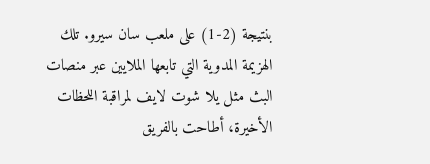بنتيجة (2-1) على ملعب سان سيرو. تلك الهزيمة المدوية التي تابعها الملايين عبر منصات البث مثل يلا شوت لايف لمراقبة اللحظات الأخيرة، أطاحت بالفريق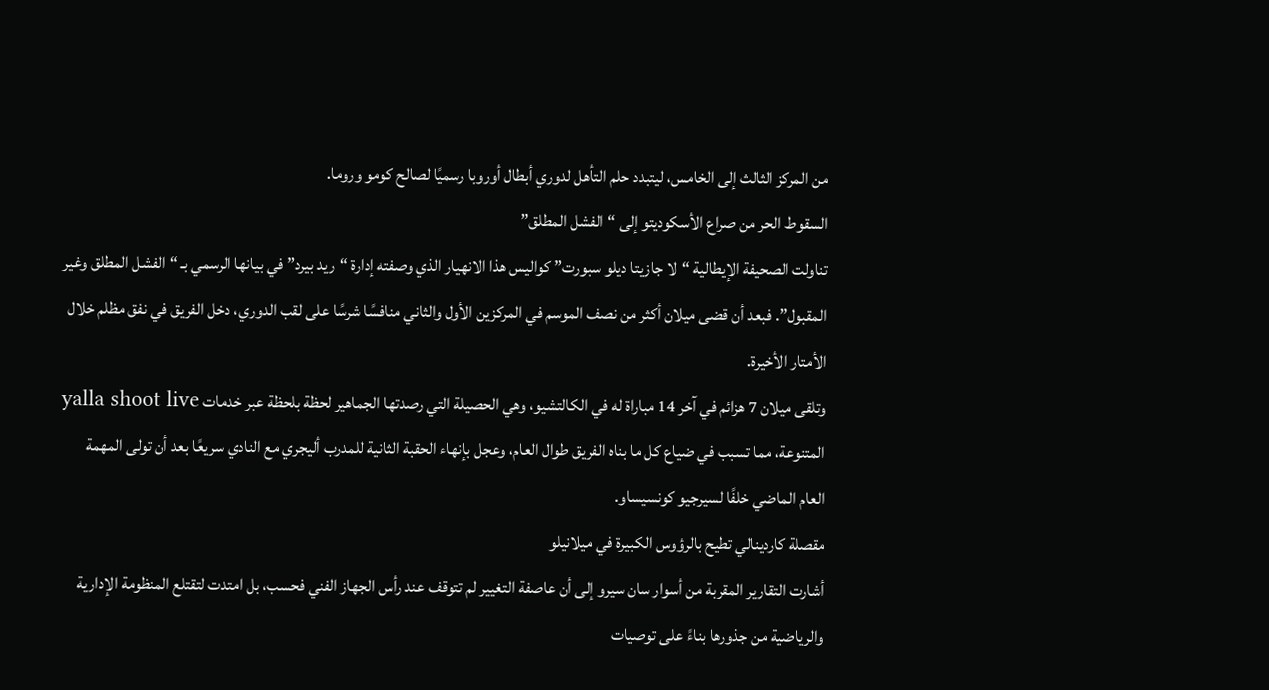من المركز الثالث إلى الخامس، ليتبدد حلم التأهل لدوري أبطال أوروبا رسميًا لصالح كومو وروما.
السقوط الحر من صراع الأسكوديتو إلى “الفشل المطلق”
تناولت الصحيفة الإيطالية “لا جازيتا ديلو سبورت” كواليس هذا الانهيار الذي وصفته إدارة “ريد بيرد” في بيانها الرسمي بـ “الفشل المطلق وغير المقبول”. فبعد أن قضى ميلان أكثر من نصف الموسم في المركزين الأول والثاني منافسًا شرسًا على لقب الدوري، دخل الفريق في نفق مظلم خلال الأمتار الأخيرة.
وتلقى ميلان 7 هزائم في آخر 14 مباراة له في الكالتشيو، وهي الحصيلة التي رصدتها الجماهير لحظة بلحظة عبر خدمات yalla shoot live المتنوعة، مما تسبب في ضياع كل ما بناه الفريق طوال العام، وعجل بإنهاء الحقبة الثانية للمدرب أليجري مع النادي سريعًا بعد أن تولى المهمة العام الماضي خلفًا لسيرجيو كونسيساو.
مقصلة كاردينالي تطيح بالرؤوس الكبيرة في ميلانيلو
أشارت التقارير المقربة من أسوار سان سيرو إلى أن عاصفة التغيير لم تتوقف عند رأس الجهاز الفني فحسب، بل امتدت لتقتلع المنظومة الإدارية والرياضية من جذورها بناءً على توصيات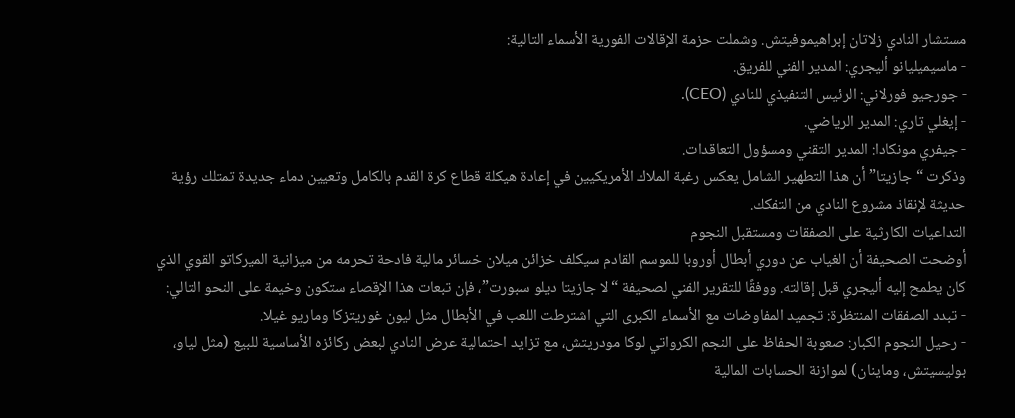مستشار النادي زلاتان إبراهيموفيتش. وشملت حزمة الإقالات الفورية الأسماء التالية:
- ماسيميليانو أليجري: المدير الفني للفريق.
- جورجيو فورلاني: الرئيس التنفيذي للنادي (CEO).
- إيغلي تاري: المدير الرياضي.
- جيفري مونكادا: المدير التقني ومسؤول التعاقدات.
وذكرت “جازيتا” أن هذا التطهير الشامل يعكس رغبة الملاك الأمريكيين في إعادة هيكلة قطاع كرة القدم بالكامل وتعيين دماء جديدة تمتلك رؤية حديثة لإنقاذ مشروع النادي من التفكك.
التداعيات الكارثية على الصفقات ومستقبل النجوم
أوضحت الصحيفة أن الغياب عن دوري أبطال أوروبا للموسم القادم سيكلف خزائن ميلان خسائر مالية فادحة تحرمه من ميزانية الميركاتو القوي الذي كان يطمح إليه أليجري قبل إقالته. ووفقًا للتقرير الفني لصحيفة “لا جازيتا ديلو سبورت”، فإن تبعات هذا الإقصاء ستكون وخيمة على النحو التالي:
- تبدد الصفقات المنتظرة: تجميد المفاوضات مع الأسماء الكبرى التي اشترطت اللعب في الأبطال مثل ليون غوريتزكا وماريو غيلا.
- رحيل النجوم الكبار: صعوبة الحفاظ على النجم الكرواتي لوكا مودريتش، مع تزايد احتمالية عرض النادي لبعض ركائزه الأساسية للبيع (مثل لياو، بوليسيتش، وماينان) لموازنة الحسابات المالية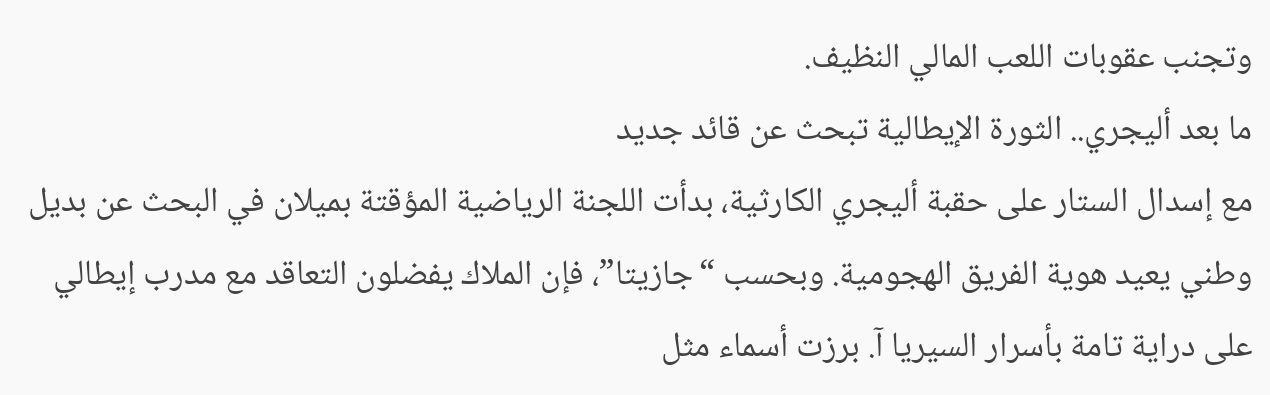وتجنب عقوبات اللعب المالي النظيف.
ما بعد أليجري.. الثورة الإيطالية تبحث عن قائد جديد
مع إسدال الستار على حقبة أليجري الكارثية، بدأت اللجنة الرياضية المؤقتة بميلان في البحث عن بديل وطني يعيد هوية الفريق الهجومية. وبحسب “جازيتا”، فإن الملاك يفضلون التعاقد مع مدرب إيطالي على دراية تامة بأسرار السيريا آ. برزت أسماء مثل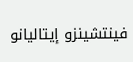فينتشينزو إيتاليانو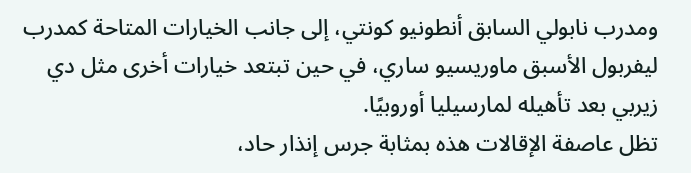ومدرب نابولي السابق أنطونيو كونتي، إلى جانب الخيارات المتاحة كمدرب ليفربول الأسبق ماوريسيو ساري، في حين تبتعد خيارات أخرى مثل دي زيربي بعد تأهيله لمارسيليا أوروبيًا.
تظل عاصفة الإقالات هذه بمثابة جرس إنذار حاد،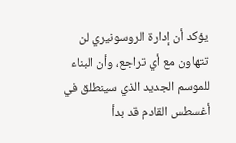يؤكد أن إدارة الروسونيري لن تتهاون مع أي تراجع، وأن البناء للموسم الجديد الذي سينطلق في أغسطس القادم قد بدأ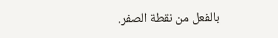بالفعل من نقطة الصفر.